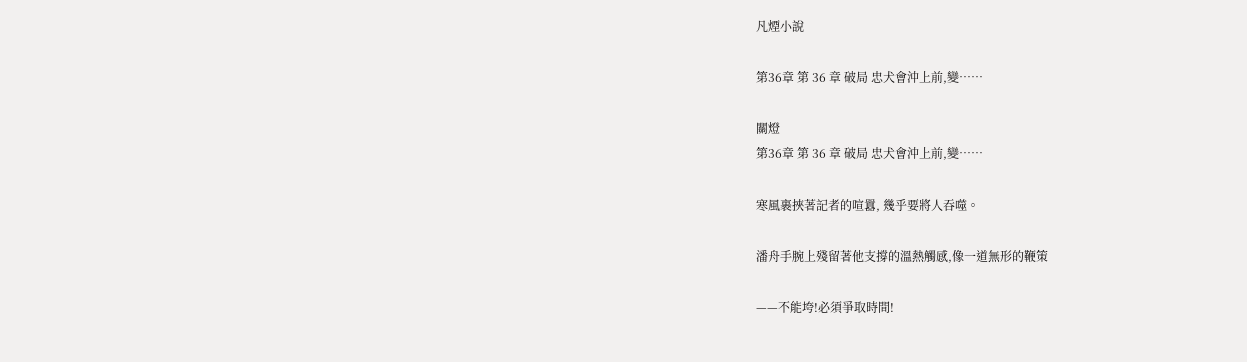凡煙小說

第36章 第 36 章 破局 忠犬會沖上前,變……

關燈
第36章 第 36 章 破局 忠犬會沖上前,變……

寒風裹挾著記者的喧囂, 幾乎要將人吞噬。

潘舟手腕上殘留著他支撐的溫熱觸感,像一道無形的鞭策

——不能垮!必須爭取時間!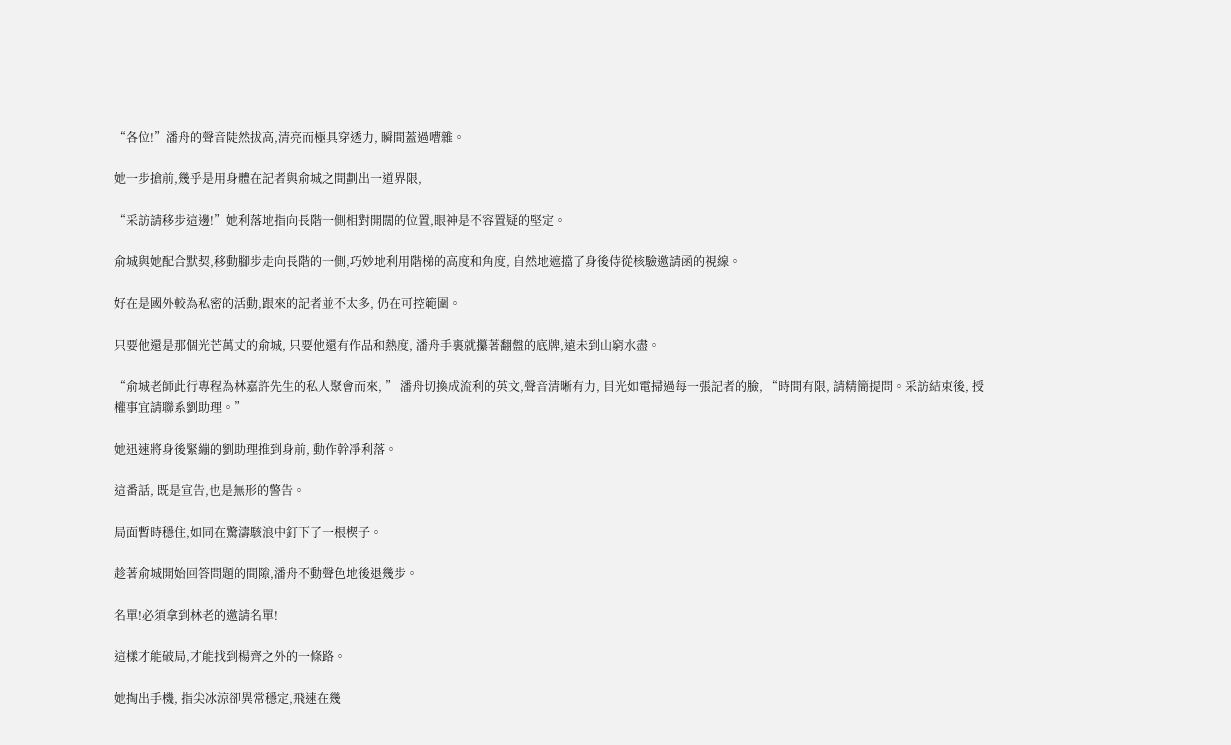“各位!”潘舟的聲音陡然拔高,清亮而極具穿透力, 瞬間蓋過嘈雜。

她一步搶前,幾乎是用身體在記者與俞城之間劃出一道界限,

“采訪請移步這邊!”她利落地指向長階一側相對開闊的位置,眼神是不容置疑的堅定。

俞城與她配合默契,移動腳步走向長階的一側,巧妙地利用階梯的高度和角度, 自然地遮擋了身後侍從核驗邀請函的視線。

好在是國外較為私密的活動,跟來的記者並不太多, 仍在可控範圍。

只要他還是那個光芒萬丈的俞城, 只要他還有作品和熱度, 潘舟手裏就攥著翻盤的底牌,遠未到山窮水盡。

“俞城老師此行專程為林嘉許先生的私人聚會而來, ” 潘舟切換成流利的英文,聲音清晰有力, 目光如電掃過每一張記者的臉, “時間有限, 請精簡提問。采訪結束後, 授權事宜請聯系劉助理。”

她迅速將身後緊繃的劉助理推到身前, 動作幹凈利落。

這番話, 既是宣告,也是無形的警告。

局面暫時穩住,如同在驚濤駭浪中釘下了一根楔子。

趁著俞城開始回答問題的間隙,潘舟不動聲色地後退幾步。

名單!必須拿到林老的邀請名單!

這樣才能破局,才能找到楊齊之外的一條路。

她掏出手機, 指尖冰涼卻異常穩定,飛速在幾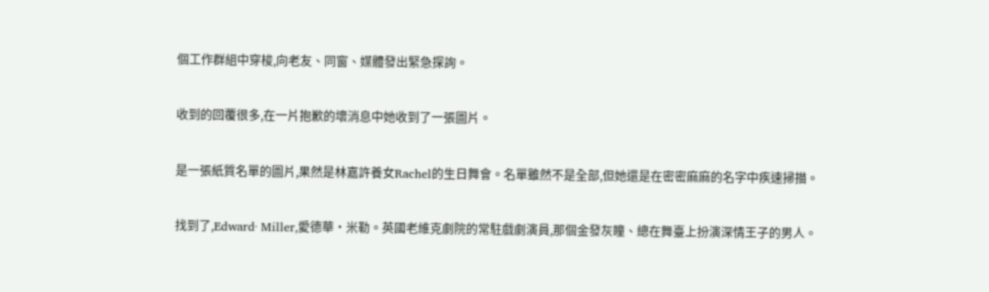個工作群組中穿梭,向老友、同窗、媒體發出緊急探詢。

收到的回覆很多,在一片抱歉的壞消息中她收到了一張圖片。

是一張紙質名單的圖片,果然是林嘉許養女Rachel的生日舞會。名單雖然不是全部,但她還是在密密麻麻的名字中疾速掃描。

找到了,Edward· Miller,愛德華·米勒。英國老維克劇院的常駐戲劇演員,那個金發灰瞳、總在舞臺上扮演深情王子的男人。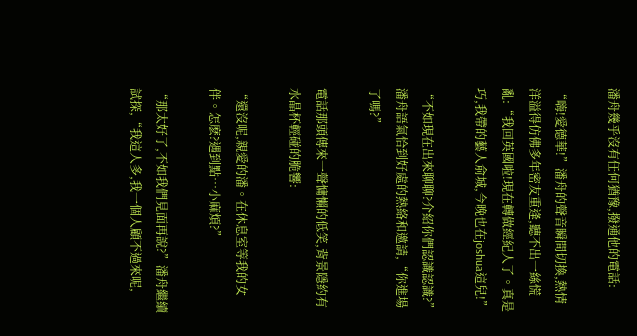潘舟幾乎沒有任何猶豫,撥通他的電話:

“嗨!愛德華!”潘舟的聲音瞬間切換,熱情洋溢得仿佛多年密友重逢,聽不出一絲慌亂:“我回英國啦!現在轉做經紀人了。真是巧,我帶的藝人俞城,今晚也在joshua這兒!”

“不如現在出來聊聊?介紹你們認識認識?”潘舟語氣恰到好處的熱絡和邀請,“你進場了嗎?”

電話那頭傳來一聲慵懶的低笑,背景隱約有水晶杯輕碰的脆響:

“還沒呢,親愛的潘。在休息室等我的女伴。怎麽?遇到點…小麻煩?”

“那太好了,不如我們見面再說?”潘舟繼續試探,“我這人多,我一個人顧不過來呢,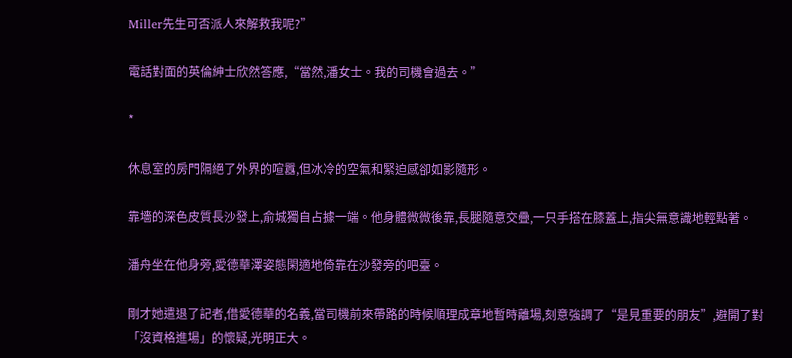Miller先生可否派人來解救我呢?”

電話對面的英倫紳士欣然答應,“當然,潘女士。我的司機會過去。”

*

休息室的房門隔絕了外界的喧囂,但冰冷的空氣和緊迫感卻如影隨形。

靠墻的深色皮質長沙發上,俞城獨自占據一端。他身體微微後靠,長腿隨意交疊,一只手搭在膝蓋上,指尖無意識地輕點著。

潘舟坐在他身旁,愛德華澤姿態閑適地倚靠在沙發旁的吧臺。

剛才她遣退了記者,借愛德華的名義,當司機前來帶路的時候順理成章地暫時離場,刻意強調了“是見重要的朋友”,避開了對「沒資格進場」的懷疑,光明正大。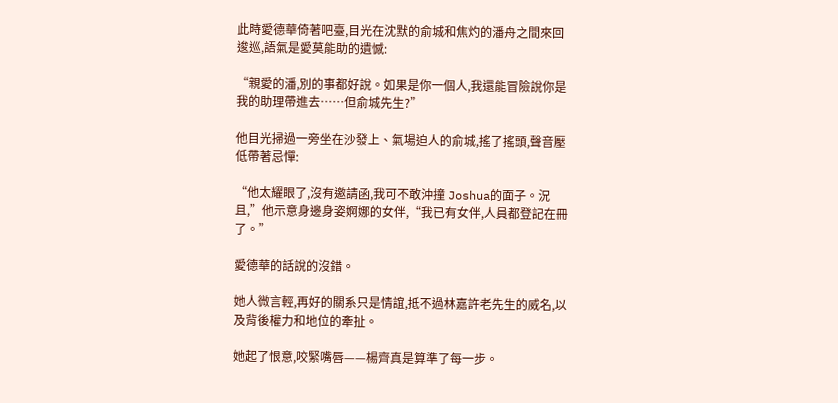此時愛德華倚著吧臺,目光在沈默的俞城和焦灼的潘舟之間來回逡巡,語氣是愛莫能助的遺憾:

“親愛的潘,別的事都好說。如果是你一個人,我還能冒險說你是我的助理帶進去……但俞城先生?”

他目光掃過一旁坐在沙發上、氣場迫人的俞城,搖了搖頭,聲音壓低帶著忌憚:

“他太耀眼了,沒有邀請函,我可不敢沖撞 Joshua的面子。況且,”他示意身邊身姿婀娜的女伴,“我已有女伴,人員都登記在冊了。”

愛德華的話說的沒錯。

她人微言輕,再好的關系只是情誼,抵不過林嘉許老先生的威名,以及背後權力和地位的牽扯。

她起了恨意,咬緊嘴唇——楊齊真是算準了每一步。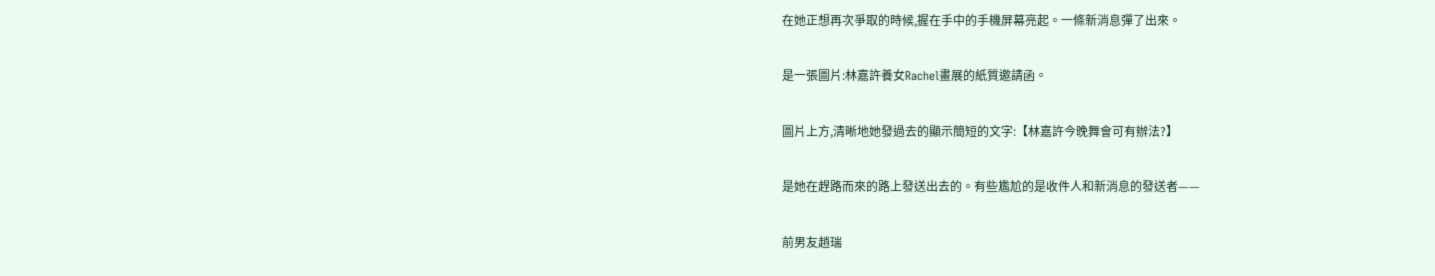在她正想再次爭取的時候,握在手中的手機屏幕亮起。一條新消息彈了出來。

是一張圖片:林嘉許養女Rachel畫展的紙質邀請函。

圖片上方,清晰地她發過去的顯示簡短的文字:【林嘉許今晚舞會可有辦法?】

是她在趕路而來的路上發送出去的。有些尷尬的是收件人和新消息的發送者——

前男友趙瑞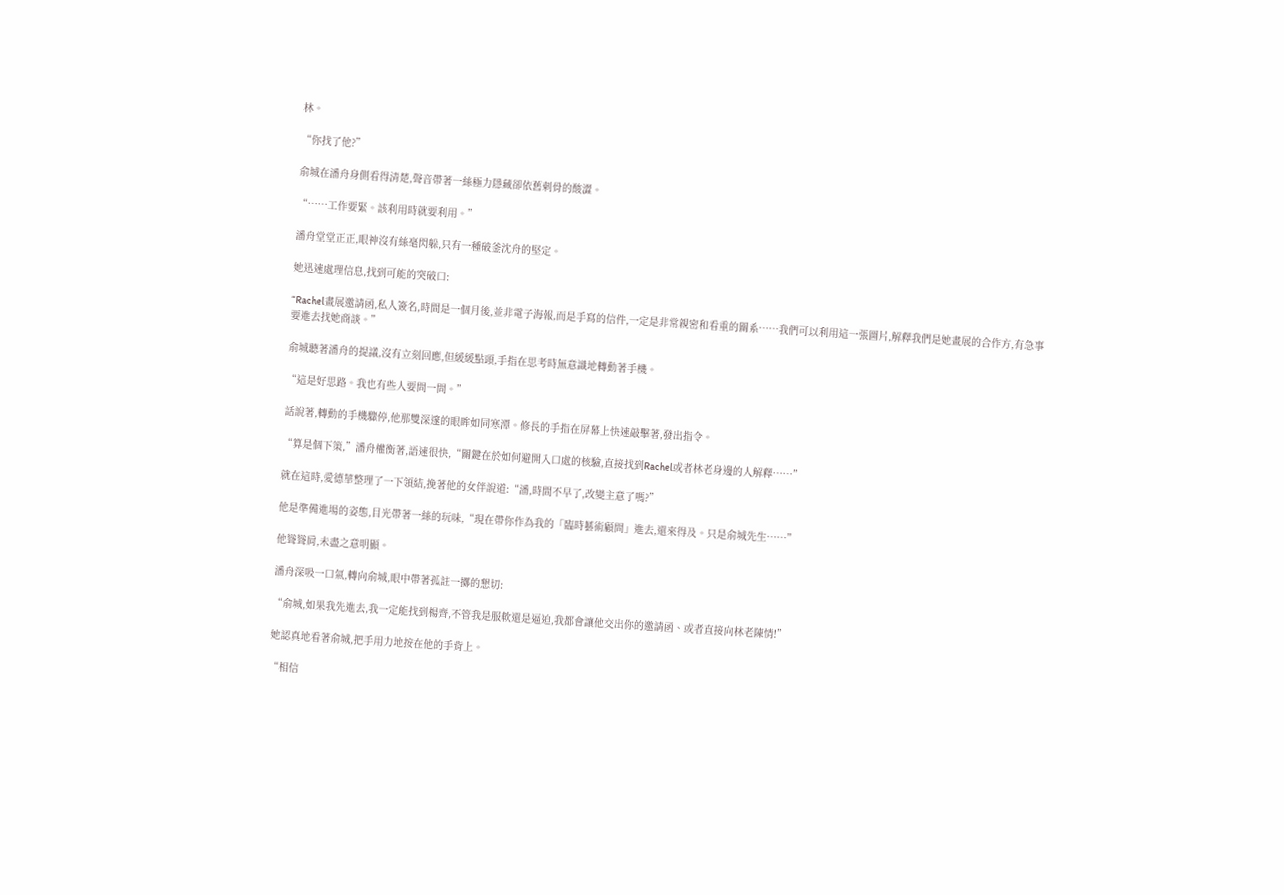林。

“你找了他?”

俞城在潘舟身側看得清楚,聲音帶著一絲極力隱藏卻依舊刺骨的酸澀。

“……工作要緊。該利用時就要利用。”

潘舟堂堂正正,眼神沒有絲毫閃躲,只有一種破釜沈舟的堅定。

她迅速處理信息,找到可能的突破口:

“Rachel畫展邀請函,私人簽名,時間是一個月後,並非電子海報,而是手寫的信件,一定是非常親密和看重的關系……我們可以利用這一張圖片,解釋我們是她畫展的合作方,有急事要進去找她商談。”

俞城聽著潘舟的提議,沒有立刻回應,但緩緩點頭,手指在思考時無意識地轉動著手機。

“這是好思路。我也有些人要問一問。”

話說著,轉動的手機驟停,他那雙深邃的眼眸如同寒潭。修長的手指在屏幕上快速敲擊著,發出指令。

“算是個下策,”潘舟權衡著,語速很快,“關鍵在於如何避開入口處的核驗,直接找到Rachel或者林老身邊的人解釋……”

就在這時,愛德華整理了一下領結,挽著他的女伴說道:“潘,時間不早了,改變主意了嗎?”

他是準備進場的姿態,目光帶著一絲的玩味,“現在帶你作為我的「臨時藝術顧問」進去,還來得及。只是俞城先生……”

他聳聳肩,未盡之意明顯。

潘舟深吸一口氣,轉向俞城,眼中帶著孤註一擲的懇切:

“俞城,如果我先進去,我一定能找到楊齊,不管我是服軟還是逼迫,我都會讓他交出你的邀請函、或者直接向林老陳情!”

她認真地看著俞城,把手用力地按在他的手背上。

“相信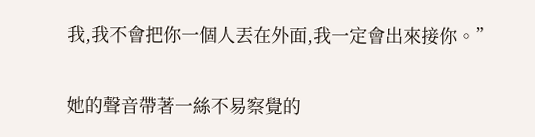我,我不會把你一個人丟在外面,我一定會出來接你。”

她的聲音帶著一絲不易察覺的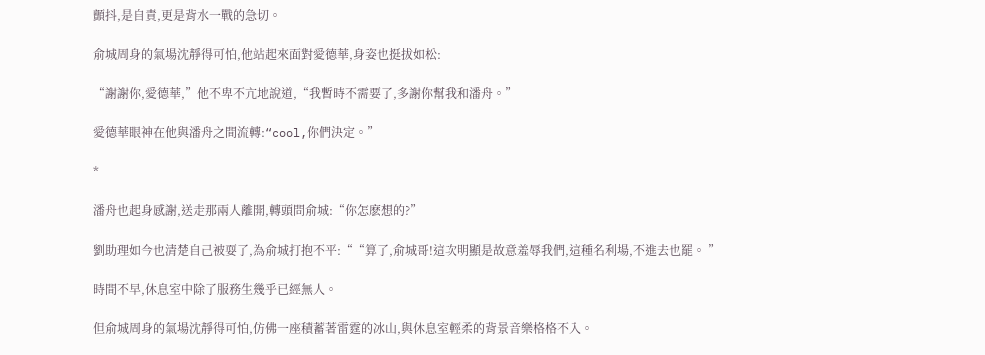顫抖,是自責,更是背水一戰的急切。

俞城周身的氣場沈靜得可怕,他站起來面對愛德華,身姿也挺拔如松:

“謝謝你,愛德華,”他不卑不亢地說道,“我暫時不需要了,多謝你幫我和潘舟。”

愛德華眼神在他與潘舟之間流轉:“cool,你們決定。”

*

潘舟也起身感謝,送走那兩人離開,轉頭問俞城:“你怎麽想的?”

劉助理如今也清楚自己被耍了,為俞城打抱不平:““算了,俞城哥!這次明顯是故意羞辱我們,這種名利場,不進去也罷。 ”

時間不早,休息室中除了服務生幾乎已經無人。

但俞城周身的氣場沈靜得可怕,仿佛一座積蓄著雷霆的冰山,與休息室輕柔的背景音樂格格不入。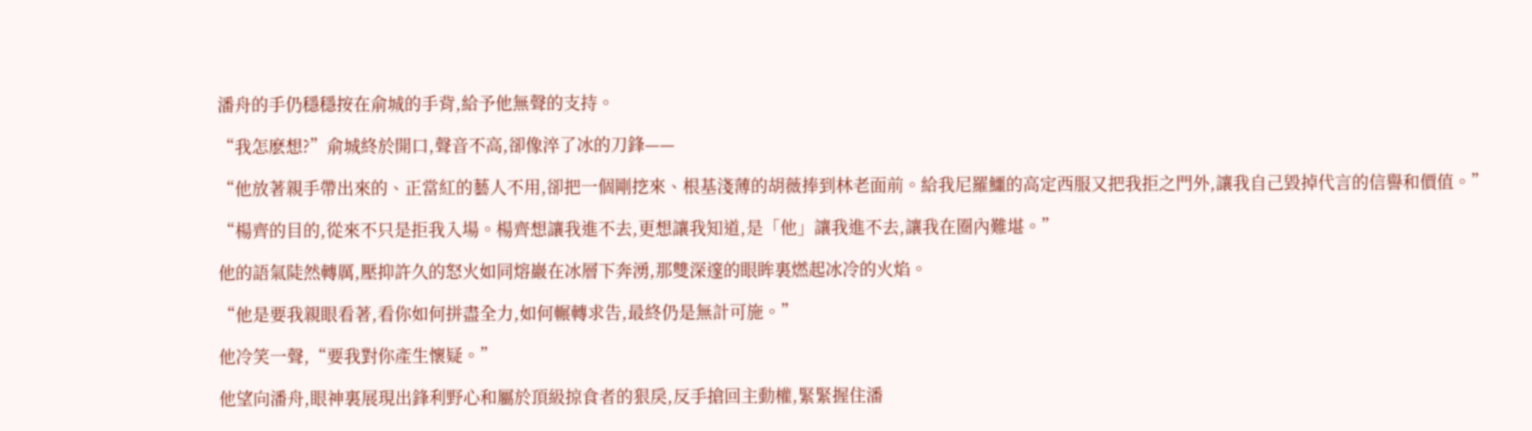潘舟的手仍穩穩按在俞城的手背,給予他無聲的支持。

“我怎麽想?”俞城終於開口,聲音不高,卻像淬了冰的刀鋒——

“他放著親手帶出來的、正當紅的藝人不用,卻把一個剛挖來、根基淺薄的胡薇捧到林老面前。給我尼羅鱷的高定西服又把我拒之門外,讓我自己毀掉代言的信譽和價值。”

“楊齊的目的,從來不只是拒我入場。楊齊想讓我進不去,更想讓我知道,是「他」讓我進不去,讓我在圈內難堪。”

他的語氣陡然轉厲,壓抑許久的怒火如同熔巖在冰層下奔湧,那雙深邃的眼眸裏燃起冰冷的火焰。

“他是要我親眼看著,看你如何拼盡全力,如何輾轉求告,最終仍是無計可施。”

他冷笑一聲,“要我對你產生懷疑。”

他望向潘舟,眼神裏展現出鋒利野心和屬於頂級掠食者的狠戾,反手搶回主動權,緊緊握住潘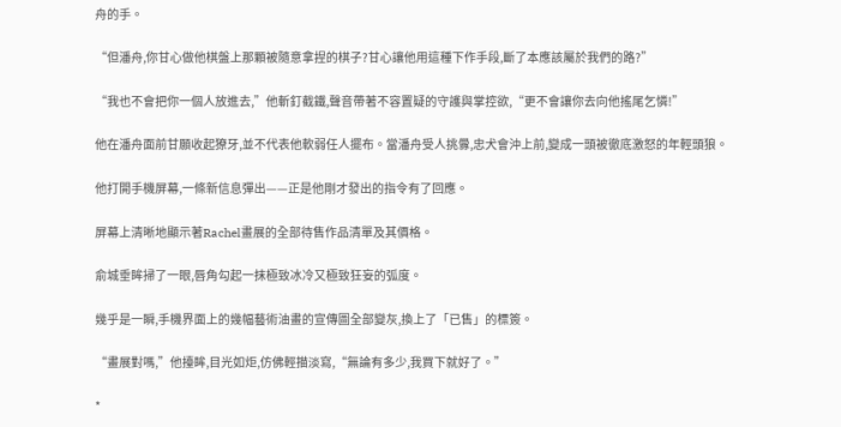舟的手。

“但潘舟,你甘心做他棋盤上那顆被隨意拿捏的棋子?甘心讓他用這種下作手段,斷了本應該屬於我們的路?”

“我也不會把你一個人放進去,”他斬釘截鐵,聲音帶著不容置疑的守護與掌控欲,“更不會讓你去向他搖尾乞憐!”

他在潘舟面前甘願收起獠牙,並不代表他軟弱任人擺布。當潘舟受人挑釁,忠犬會沖上前,變成一頭被徹底激怒的年輕頭狼。

他打開手機屏幕,一條新信息彈出——正是他剛才發出的指令有了回應。

屏幕上清晰地顯示著Rachel畫展的全部待售作品清單及其價格。

俞城垂眸掃了一眼,唇角勾起一抹極致冰冷又極致狂妄的弧度。

幾乎是一瞬,手機界面上的幾幅藝術油畫的宣傳圖全部變灰,換上了「已售」的標簽。

“畫展對嗎,”他擡眸,目光如炬,仿佛輕描淡寫,“無論有多少,我買下就好了。”

*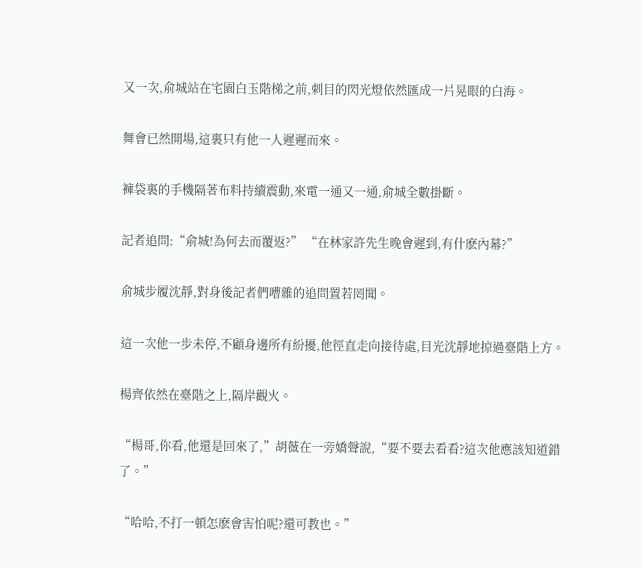又一次,俞城站在宅園白玉階梯之前,刺目的閃光燈依然匯成一片晃眼的白海。

舞會已然開場,這裏只有他一人遲遲而來。

褲袋裏的手機隔著布料持續震動,來電一通又一通,俞城全數掛斷。

記者追問:“俞城!為何去而覆返?” “在林家許先生晚會遲到,有什麽內幕?”

俞城步履沈靜,對身後記者們嘈雜的追問置若罔聞。

這一次他一步未停,不顧身邊所有紛擾,他徑直走向接待處,目光沈靜地掠過臺階上方。

楊齊依然在臺階之上,隔岸觀火。

“楊哥,你看,他還是回來了,”胡薇在一旁嬌聲說,“要不要去看看?這次他應該知道錯了。”

“哈哈,不打一頓怎麽會害怕呢?還可教也。”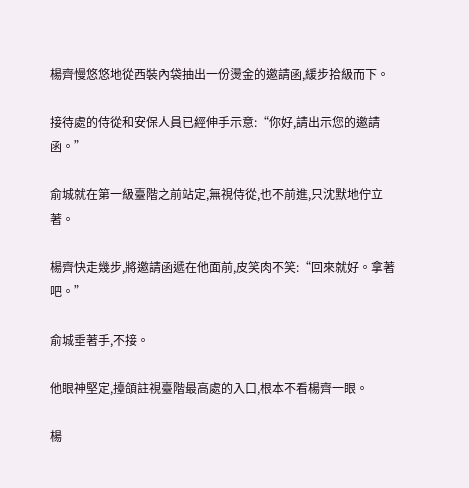楊齊慢悠悠地從西裝內袋抽出一份燙金的邀請函,緩步拾級而下。

接待處的侍從和安保人員已經伸手示意:“你好,請出示您的邀請函。”

俞城就在第一級臺階之前站定,無視侍從,也不前進,只沈默地佇立著。

楊齊快走幾步,將邀請函遞在他面前,皮笑肉不笑:“回來就好。拿著吧。”

俞城垂著手,不接。

他眼神堅定,擡頜註視臺階最高處的入口,根本不看楊齊一眼。

楊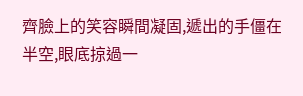齊臉上的笑容瞬間凝固,遞出的手僵在半空,眼底掠過一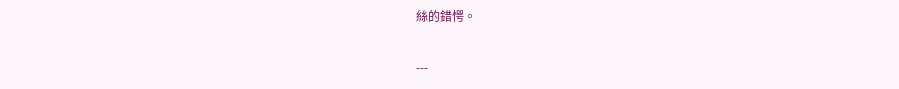絲的錯愕。

---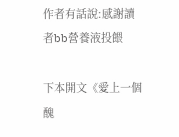作者有話說:感謝讀者bb營養液投餵

下本開文《愛上一個醜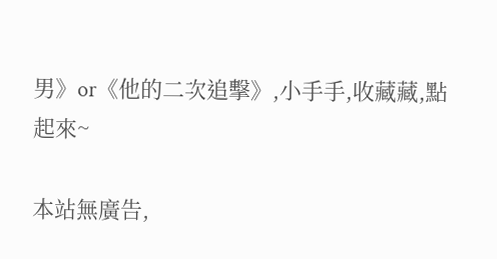男》or《他的二次追擊》,小手手,收藏藏,點起來~

本站無廣告,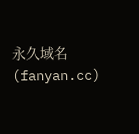永久域名(fanyan.cc)